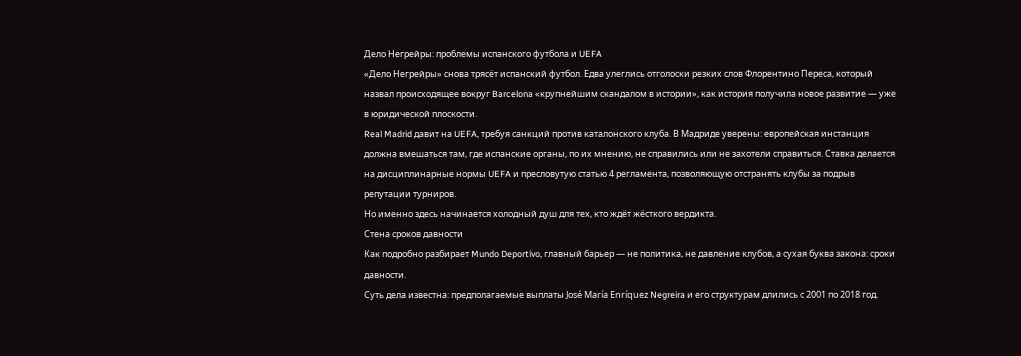Дело Негрейры: проблемы испанского футбола и UEFA
«Дело Негрейры» снова трясёт испанский футбол. Едва улеглись отголоски резких слов Флорентино Переса, который назвал происходящее вокруг Barcelona «крупнейшим скандалом в истории», как история получила новое развитие — уже в юридической плоскости.
Real Madrid давит на UEFA, требуя санкций против каталонского клуба. В Мадриде уверены: европейская инстанция должна вмешаться там, где испанские органы, по их мнению, не справились или не захотели справиться. Ставка делается на дисциплинарные нормы UEFA и пресловутую статью 4 регламента, позволяющую отстранять клубы за подрыв репутации турниров.
Но именно здесь начинается холодный душ для тех, кто ждёт жёсткого вердикта.
Стена сроков давности
Как подробно разбирает Mundo Deportivo, главный барьер — не политика, не давление клубов, а сухая буква закона: сроки давности.
Суть дела известна: предполагаемые выплаты José María Enríquez Negreira и его структурам длились с 2001 по 2018 год.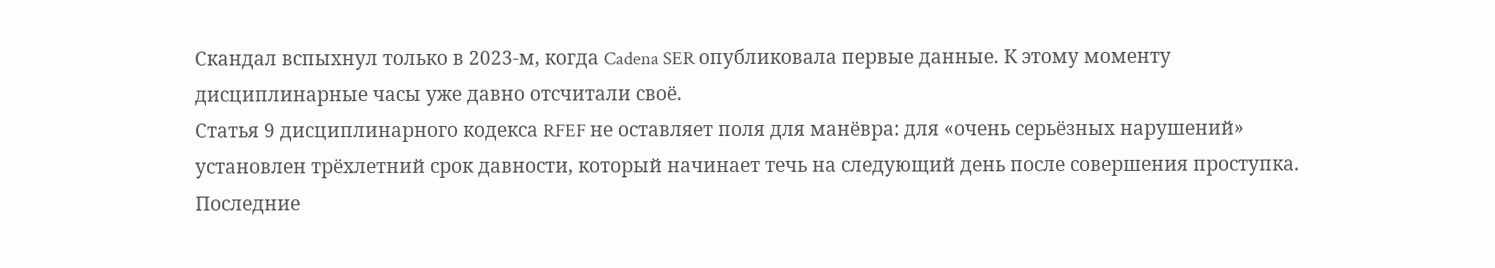Скандал вспыхнул только в 2023-м, когда Cadena SER опубликовала первые данные. К этому моменту дисциплинарные часы уже давно отсчитали своё.
Статья 9 дисциплинарного кодекса RFEF не оставляет поля для манёвра: для «очень серьёзных нарушений» установлен трёхлетний срок давности, который начинает течь на следующий день после совершения проступка. Последние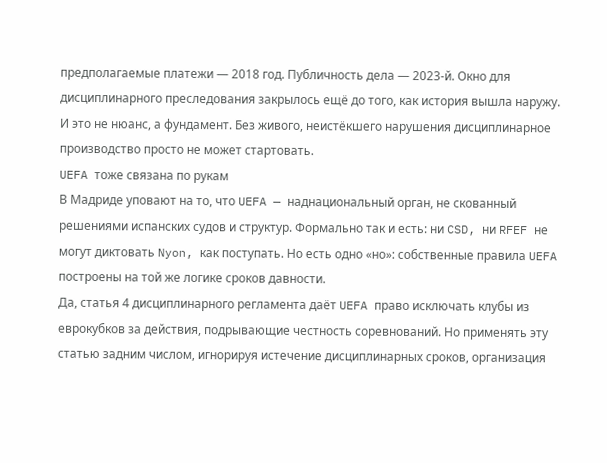предполагаемые платежи — 2018 год. Публичность дела — 2023-й. Окно для дисциплинарного преследования закрылось ещё до того, как история вышла наружу.
И это не нюанс, а фундамент. Без живого, неистёкшего нарушения дисциплинарное производство просто не может стартовать.
UEFA тоже связана по рукам
В Мадриде уповают на то, что UEFA — наднациональный орган, не скованный решениями испанских судов и структур. Формально так и есть: ни CSD, ни RFEF не могут диктовать Nyon, как поступать. Но есть одно «но»: собственные правила UEFA построены на той же логике сроков давности.
Да, статья 4 дисциплинарного регламента даёт UEFA право исключать клубы из еврокубков за действия, подрывающие честность соревнований. Но применять эту статью задним числом, игнорируя истечение дисциплинарных сроков, организация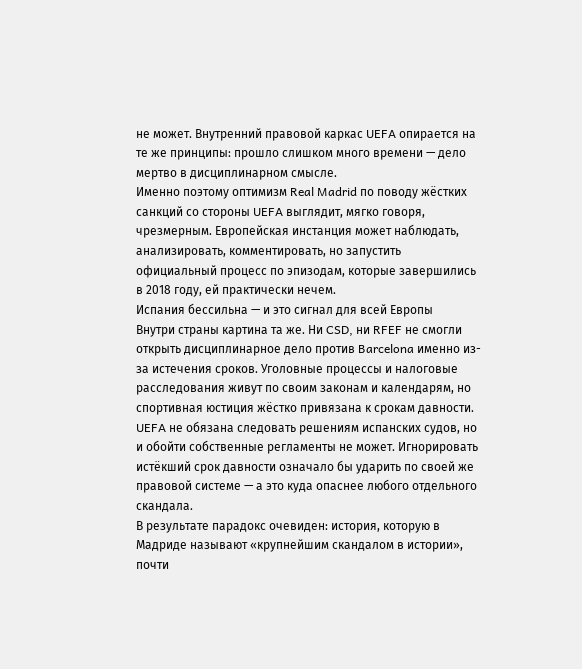не может. Внутренний правовой каркас UEFA опирается на те же принципы: прошло слишком много времени — дело мертво в дисциплинарном смысле.
Именно поэтому оптимизм Real Madrid по поводу жёстких санкций со стороны UEFA выглядит, мягко говоря, чрезмерным. Европейская инстанция может наблюдать, анализировать, комментировать, но запустить официальный процесс по эпизодам, которые завершились в 2018 году, ей практически нечем.
Испания бессильна — и это сигнал для всей Европы
Внутри страны картина та же. Ни CSD, ни RFEF не смогли открыть дисциплинарное дело против Barcelona именно из-за истечения сроков. Уголовные процессы и налоговые расследования живут по своим законам и календарям, но спортивная юстиция жёстко привязана к срокам давности.
UEFA не обязана следовать решениям испанских судов, но и обойти собственные регламенты не может. Игнорировать истёкший срок давности означало бы ударить по своей же правовой системе — а это куда опаснее любого отдельного скандала.
В результате парадокс очевиден: история, которую в Мадриде называют «крупнейшим скандалом в истории», почти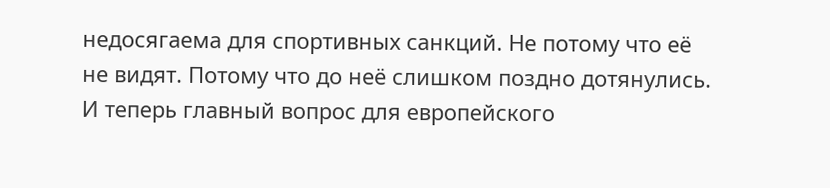недосягаема для спортивных санкций. Не потому что её не видят. Потому что до неё слишком поздно дотянулись.
И теперь главный вопрос для европейского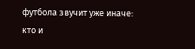футбола звучит уже иначе: кто и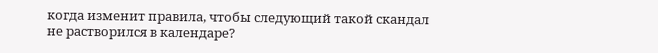когда изменит правила, чтобы следующий такой скандал не растворился в календаре?